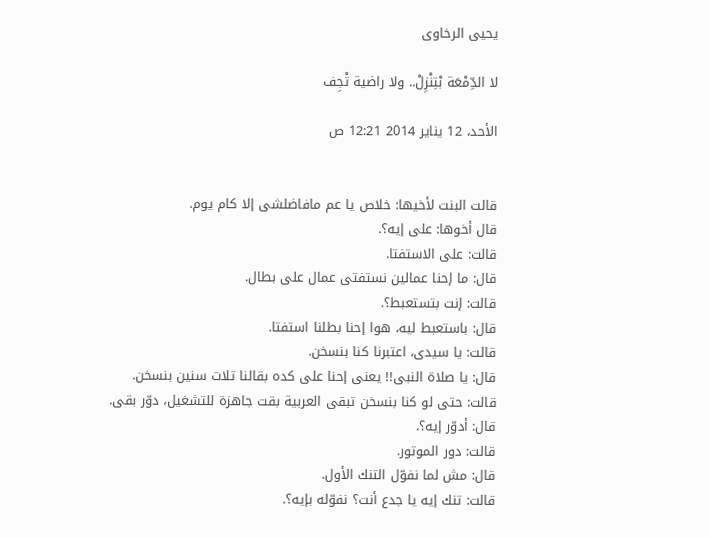يحيى الرخاوى

لا الدِّمْعَة بْتِنْزِلْ.. ولا راضية تْجِف

الأحد، 12 يناير 2014 12:21 ص


قالت البنت لأخيها: خلاص يا عم مافاضلشى إلا كام يوم.
قال أخوها: على إيه؟.
قالت: على الاستفتا.
قال: ما إحنا عمالين نستفتى عمال على بطال.
قالت: إنت بتستعبط؟.
قال: باستعبط ليه، هوا إحنا بطلنا استفتا.
قالت: يا سيدى، اعتبرنا كنا بنسخن.
قال: يا صلاة النبى!! يعنى إحنا على كده بقالنا تلات سنين بنسخن.
قالت: حتى لو كنا بنسخن تبقى العربية بقت جاهزة للتشغيل، دوّر بقى.
قال: أدوّر إيه؟.
قالت: دور الموتور.
قال: مش لما نفوّل التنك الأول.
قالت: تنك إيه يا جدع أنت؟ نفوّله بإيه؟.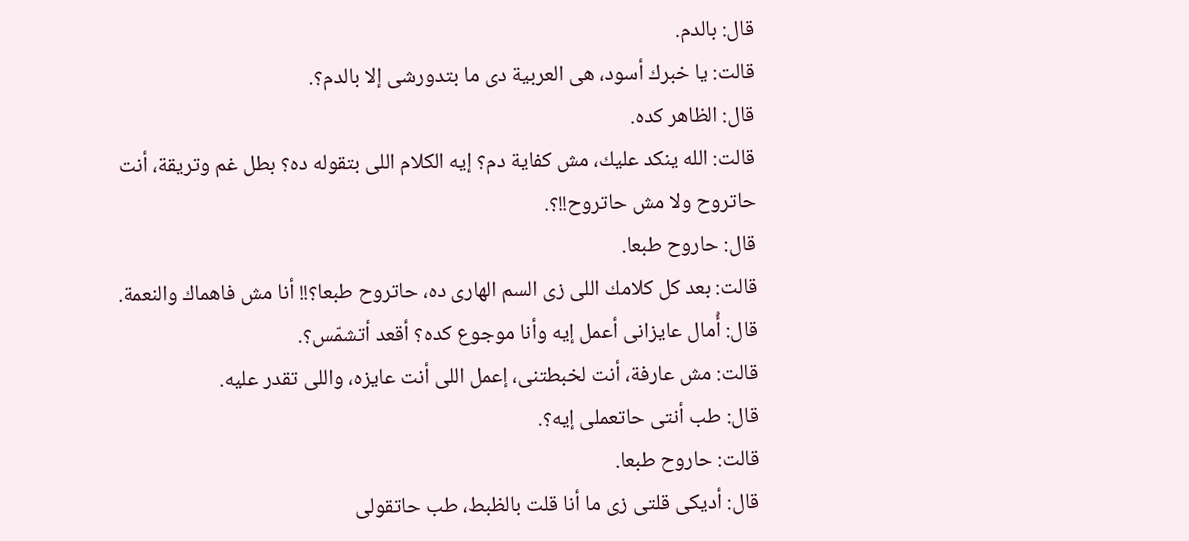قال: بالدم.
قالت: يا خبرك أسود، هى العربية دى ما بتدورشى إلا بالدم؟.
قال: الظاهر كده.
قالت: الله ينكد عليك، مش كفاية دم؟ إيه الكلام اللى بتقوله ده؟ بطل غم وتريقة، أنت حاتروح ولا مش حاتروح!!؟.
قال: حاروح طبعا.
قالت: بعد كل كلامك اللى زى السم الهارى ده، حاتروح طبعا؟!! أنا مش فاهماك والنعمة.
قال: أُمال عايزانى أعمل إيه وأنا موجوع كده؟ أقعد أتشمّس؟.
قالت: مش عارفة، أنت لخبطتنى، إعمل اللى أنت عايزه، واللى تقدر عليه.
قال: طب أنتى حاتعملى إيه؟.
قالت: حاروح طبعا.
قال: أديكى قلتى زى ما أنا قلت بالظبط، طب حاتقولى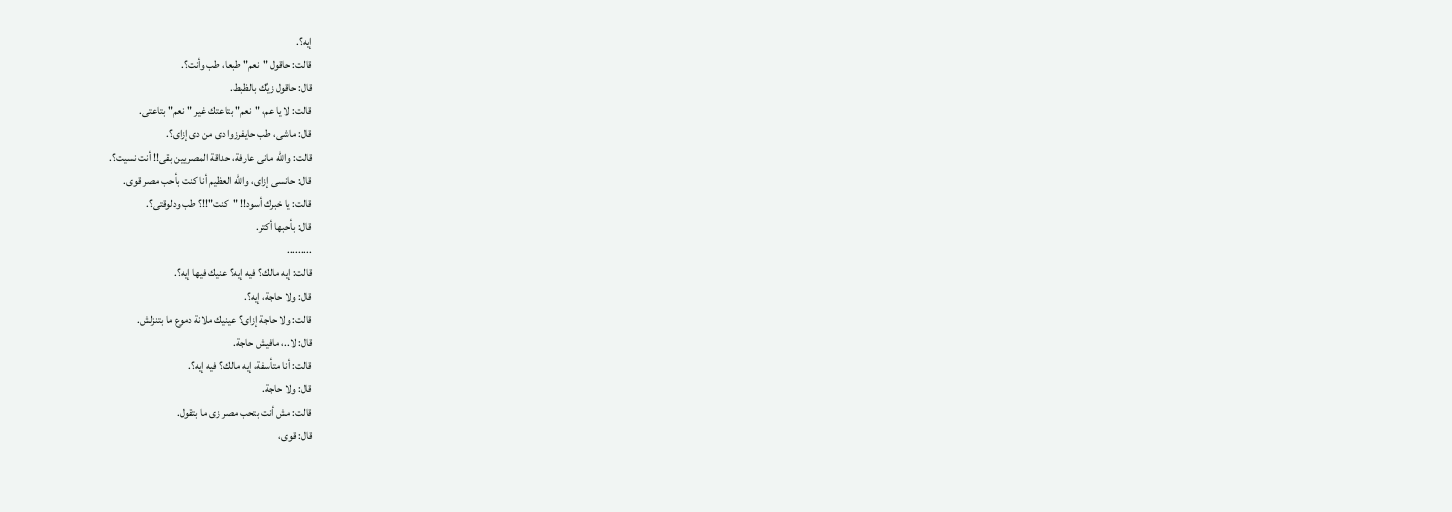إيه؟.
قالت: حاقول "نعم" طبعا، طب وأنت؟.
قال: حاقول زيِّك بالظبط.
قالت: لا يا عم، "نعم" بتاعتك غير "نعم" بتاعتى.
قال: ماشى، طب حايفرزوا دى من دى إزاى؟.
قالت: والله مانى عارفة، حداقة المصريين بقى!! أنت نسيت؟.
قال: حانسى إزاى، والله العظيم أنا كنت بأحب مصر قوى.
قالت: يا خبرك أسود!! "كنت"!!؟ طب ودلوقتى؟.
قال: بأحبها أكتر.
.........
قالت: إيه مالك؟ فيه إيه؟ عنيك فيها إيه؟.
قال: ولا حاجة، إيه؟.
قالت: ولا حاجة إزاى؟ عينيك ملانة دموع ما بتنزلش.
قال: لا..، مافيش حاجة.
قالت: أنا متأسفة، إيه مالك؟ فيه إيه؟.
قال: ولا حاجة.
قالت: مش أنت بتحب مصر زى ما بتقول.
قال: قوى،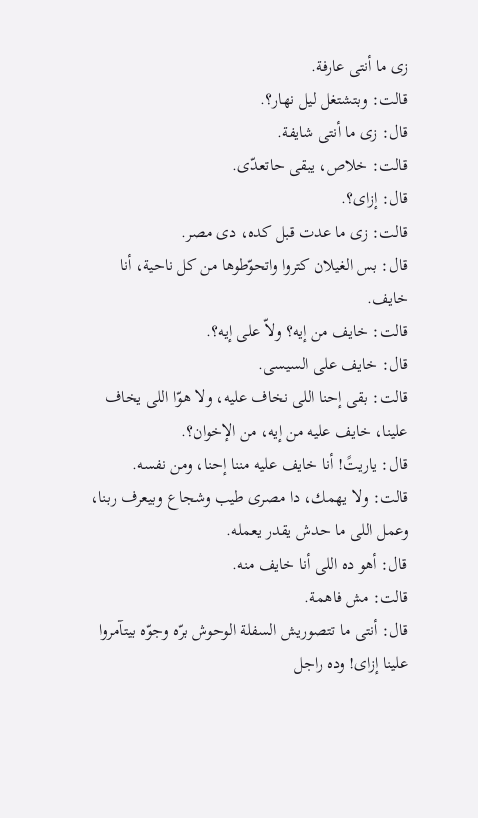زى ما أنتى عارفة.
قالت: وبتشتغل ليل نهار؟.
قال: زى ما أنتى شايفة.
قالت: خلاص، يبقى حاتعدّى.
قال: إزاى؟.
قالت: زى ما عدت قبل كده، دى مصر.
قال: بس الغيلان كتروا واتحوّطوها من كل ناحية، أنا خايف.
قالت: خايف من إيه؟ ولاّ على إيه؟.
قال: خايف على السيسى.
قالت: بقى إحنا اللى نخاف عليه، ولا هوّا اللى يخاف علينا، خايف عليه من إيه، من الإخوان؟.
قال: ياريتً! أنا خايف عليه مننا إحنا، ومن نفسه.
قالت: ولا يهمك، دا مصرى طيب وشجاع وبيعرف ربنا، وعمل اللى ما حدش يقدر يعمله.
قال: أهو ده اللى أنا خايف منه.
قالت: مش فاهمة.
قال: أنتى ما تتصوريش السفلة الوحوش برّه وجوّه بيتآمروا علينا إزاى! وده راجل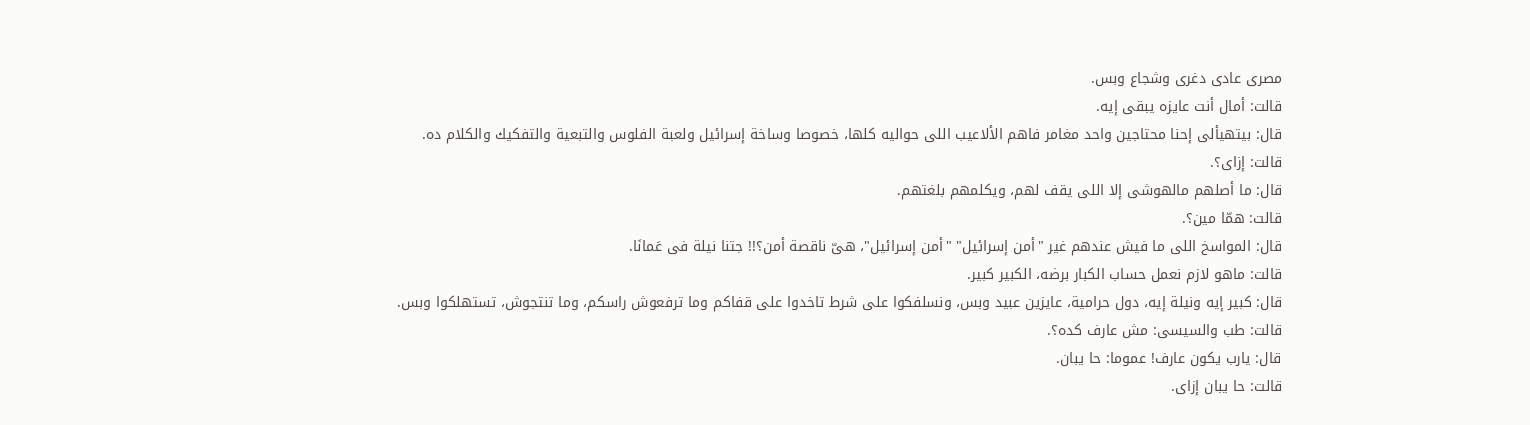مصرى عادى دغرى وشجاع وبس.
قالت: أمال أنت عايزه يبقى إيه.
قال: بيتهيألى إحنا محتاجين واحد مغامر فاهم الألاعيب اللى حواليه كلها، خصوصا وساخة إسرائيل ولعبة الفلوس والتبعية والتفكيك والكلام ده.
قالت: إزاى؟.
قال: ما أصلهم مالهوشى إلا اللى يقف لهم، ويكلمهم بلغتهم.
قالت: همّا مين؟.
قال: المواسخ اللى ما فيش عندهم غير "أمن إسرائيل" "أمن إسرائيل"، هىّ ناقصة أمن؟!! جتنا نيلة فى عَمانَا.
قالت: ماهو لازم نعمل حساب الكبار برضه، الكبير كبير.
قال: كبير إيه ونيلة إيه، دول حرامية، عايزين عبيد وبس، ونسلفكوا على شرط تاخدوا على قفاكم وما ترفعوش راسكم، وما تنتجوش، تستهلكوا وبس.
قالت: طب والسيسى: مش عارف كده؟.
قال: يارب يكون عارف! عموما: حا يبان.
قالت: حا يبان إزاى.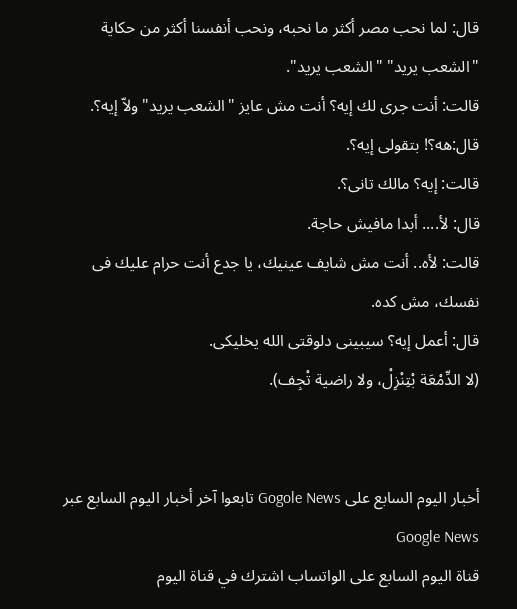قال: لما نحب مصر أكثر ما نحبه، ونحب أنفسنا أكثر من حكاية "الشعب يريد" "الشعب يريد".
قالت: أنت جرى لك إيه؟ أنت مش عايز "الشعب يريد" ولاّ إيه؟.
قال:هه؟! بتقولى إيه؟.
قالت: إيه؟ مالك تانى؟.
قال: لأ.... أبدا مافيش حاجة.
قالت: لأه.. أنت مش شايف عينيك، يا جدع أنت حرام عليك فى نفسك، مش كده.
قال: أعمل إيه؟ سيبينى دلوقتى الله يخليكى.
(لا الدِّمْعَة بْتِنْزِلْ، ولا راضية تْجِف).


أخبار اليوم السابع على Gogole News تابعوا آخر أخبار اليوم السابع عبر Google News
قناة اليوم السابع على الواتساب اشترك في قناة اليوم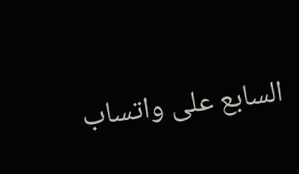السابع على واتساب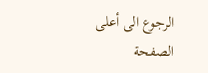الرجوع الى أعلى الصفحة